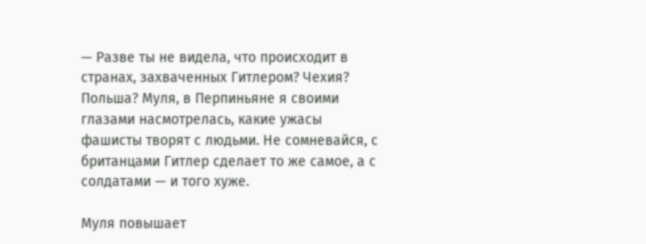— Разве ты не видела, что происходит в странах, захваченных Гитлером? Чехия? Польша? Муля, в Перпиньяне я своими глазами насмотрелась, какие ужасы фашисты творят с людьми. Не сомневайся, с британцами Гитлер сделает то же самое, а с солдатами — и того хуже.

Муля повышает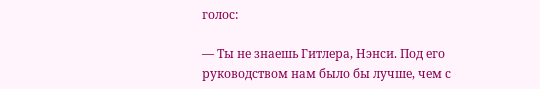голос:

— Ты не знаешь Гитлера, Нэнси. Под его руководством нам было бы лучше, чем с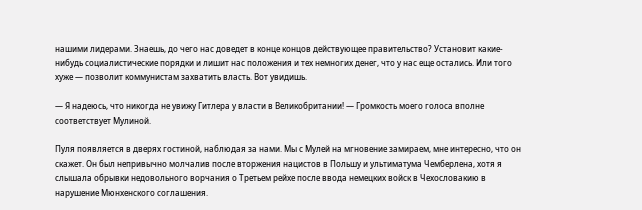нашими лидерами. Знаешь, до чего нас доведет в конце концов действующее правительство? Установит какие-нибудь социалистические порядки и лишит нас положения и тех немногих денег, что у нас еще остались. Или того хуже — позволит коммунистам захватить власть. Вот увидишь.

— Я надеюсь, что никогда не увижу Гитлера у власти в Великобритании! — Громкость моего голоса вполне соответствует Мулиной.

Пуля появляется в дверях гостиной, наблюдая за нами. Мы с Мулей на мгновение замираем, мне интересно, что он скажет. Он был непривычно молчалив после вторжения нацистов в Польшу и ультиматума Чемберлена, хотя я слышала обрывки недовольного ворчания о Третьем рейхе после ввода немецких войск в Чехословакию в нарушение Мюнхенского соглашения.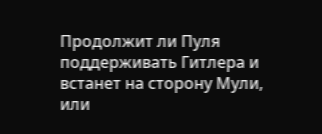Продолжит ли Пуля поддерживать Гитлера и встанет на сторону Мули, или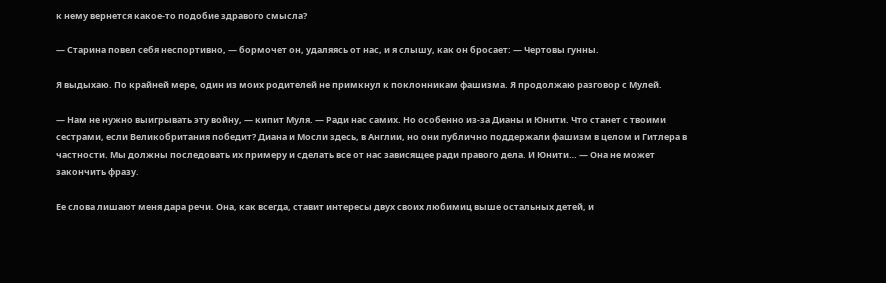к нему вернется какое-то подобие здравого смысла?

— Старина повел себя неспортивно, — бормочет он, удаляясь от нас, и я слышу, как он бросает: — Чертовы гунны.

Я выдыхаю. По крайней мере, один из моих родителей не примкнул к поклонникам фашизма. Я продолжаю разговор с Мулей.

— Нам не нужно выигрывать эту войну, — кипит Муля. — Ради нас самих. Но особенно из-за Дианы и Юнити. Что станет с твоими сестрами, если Великобритания победит? Диана и Мосли здесь, в Англии, но они публично поддержали фашизм в целом и Гитлера в частности. Мы должны последовать их примеру и сделать все от нас зависящее ради правого дела. И Юнити… — Она не может закончить фразу.

Ее слова лишают меня дара речи. Она, как всегда, ставит интересы двух своих любимиц выше остальных детей, и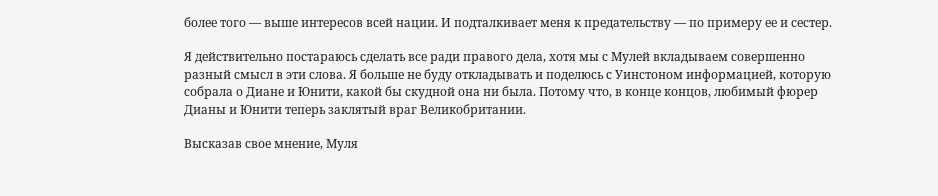более того — выше интересов всей нации. И подталкивает меня к предательству — по примеру ее и сестер.

Я действительно постараюсь сделать все ради правого дела, хотя мы с Мулей вкладываем совершенно разный смысл в эти слова. Я больше не буду откладывать и поделюсь с Уинстоном информацией, которую собрала о Диане и Юнити, какой бы скудной она ни была. Потому что, в конце концов, любимый фюрер Дианы и Юнити теперь заклятый враг Великобритании.

Высказав свое мнение, Муля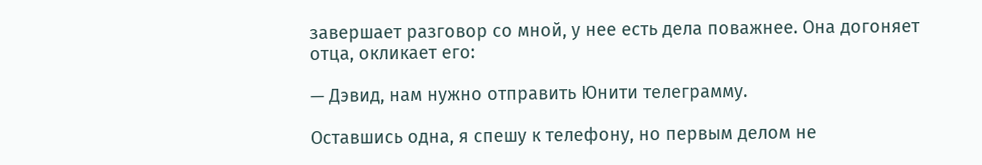завершает разговор со мной, у нее есть дела поважнее. Она догоняет отца, окликает его:

— Дэвид, нам нужно отправить Юнити телеграмму.

Оставшись одна, я спешу к телефону, но первым делом не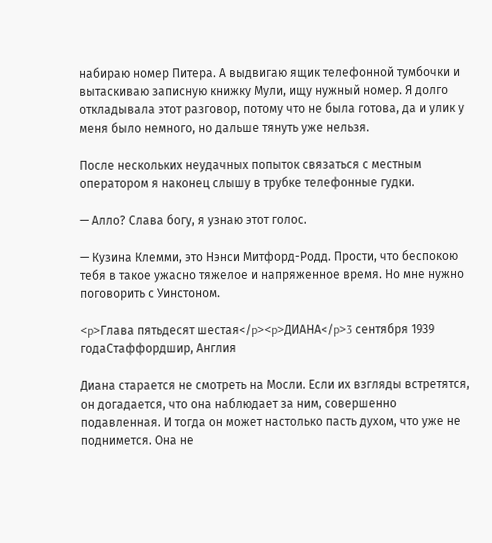набираю номер Питера. А выдвигаю ящик телефонной тумбочки и вытаскиваю записную книжку Мули, ищу нужный номер. Я долго откладывала этот разговор, потому что не была готова, да и улик у меня было немного, но дальше тянуть уже нельзя.

После нескольких неудачных попыток связаться с местным оператором я наконец слышу в трубке телефонные гудки.

— Алло? Слава богу, я узнаю этот голос.

— Кузина Клемми, это Нэнси Митфорд-Родд. Прости, что беспокою тебя в такое ужасно тяжелое и напряженное время. Но мне нужно поговорить с Уинстоном.

<p>Глава пятьдесят шестая</p><p>ДИАНА</p>3 сентября 1939 годаСтаффордшир, Англия

Диана старается не смотреть на Мосли. Если их взгляды встретятся, он догадается, что она наблюдает за ним, совершенно подавленная. И тогда он может настолько пасть духом, что уже не поднимется. Она не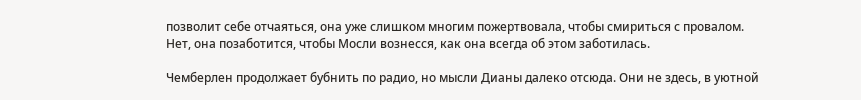позволит себе отчаяться, она уже слишком многим пожертвовала, чтобы смириться с провалом. Нет, она позаботится, чтобы Мосли вознесся, как она всегда об этом заботилась.

Чемберлен продолжает бубнить по радио, но мысли Дианы далеко отсюда. Они не здесь, в уютной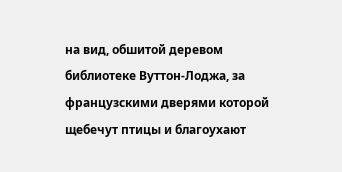на вид, обшитой деревом библиотеке Вуттон-Лоджа, за французскими дверями которой щебечут птицы и благоухают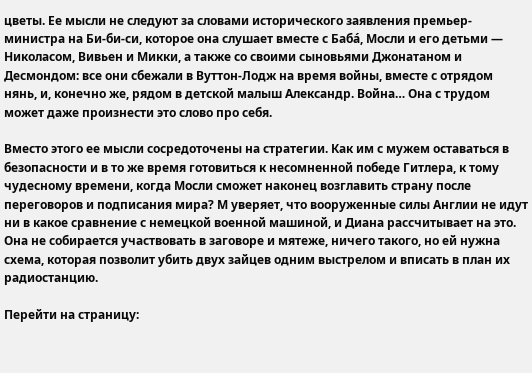цветы. Ее мысли не следуют за словами исторического заявления премьер-министра на Би-би-си, которое она слушает вместе с Бабá, Мосли и его детьми — Николасом, Вивьен и Микки, а также со своими сыновьями Джонатаном и Десмондом: все они сбежали в Вуттон-Лодж на время войны, вместе с отрядом нянь, и, конечно же, рядом в детской малыш Александр. Война… Она с трудом может даже произнести это слово про себя.

Вместо этого ее мысли сосредоточены на стратегии. Как им с мужем оставаться в безопасности и в то же время готовиться к несомненной победе Гитлера, к тому чудесному времени, когда Мосли сможет наконец возглавить страну после переговоров и подписания мира? М уверяет, что вооруженные силы Англии не идут ни в какое сравнение с немецкой военной машиной, и Диана рассчитывает на это. Она не собирается участвовать в заговоре и мятеже, ничего такого, но ей нужна схема, которая позволит убить двух зайцев одним выстрелом и вписать в план их радиостанцию.

Перейти на страницу: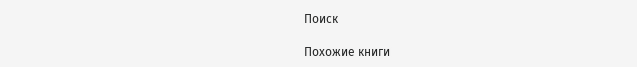Поиск

Похожие книги